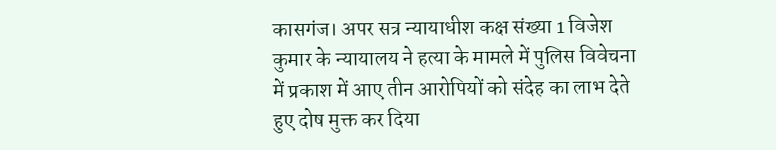कासगंज। अपर सत्र न्यायाधीश कक्ष संख्या 1 विजेश कुमार के न्यायालय ने हत्या के मामले में पुलिस विवेचना में प्रकाश में आए तीन आरोपियों को संदेह का लाभ देते हुए दोष मुक्त कर दिया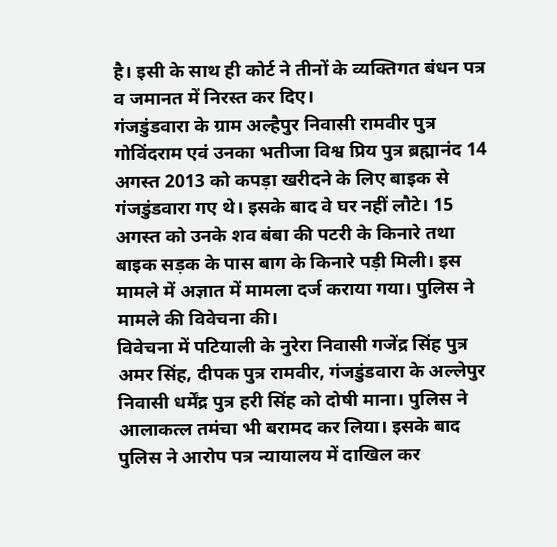है। इसी के साथ ही कोर्ट ने तीनों के व्यक्तिगत बंधन पत्र व जमानत में निरस्त कर दिए।
गंजडुंडवारा के ग्राम अल्हैपुर निवासी रामवीर पुत्र गोविंदराम एवं उनका भतीजा विश्व प्रिय पुत्र ब्रह्मानंद 14 अगस्त 2013 को कपड़ा खरीदने के लिए बाइक से गंजडुंडवारा गए थे। इसके बाद वे घर नहीं लौटे। 15 अगस्त को उनके शव बंबा की पटरी के किनारे तथा बाइक सड़क के पास बाग के किनारे पड़ी मिली। इस मामले में अज्ञात में मामला दर्ज कराया गया। पुलिस ने मामले की विवेचना की।
विवेचना में पटियाली के नुरेरा निवासी गजेंद्र सिंह पुत्र अमर सिंह, दीपक पुत्र रामवीर, गंजडुंडवारा के अल्लेपुर निवासी धर्मेंद्र पुत्र हरी सिंह को दोषी माना। पुलिस ने आलाकत्ल तमंचा भी बरामद कर लिया। इसके बाद पुलिस ने आरोप पत्र न्यायालय में दाखिल कर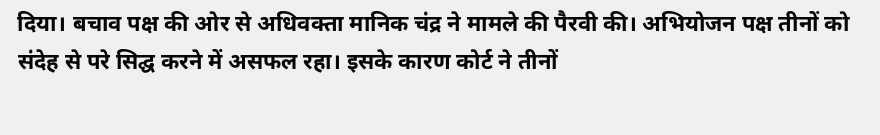दिया। बचाव पक्ष की ओर से अधिवक्ता मानिक चंद्र ने मामले की पैरवी की। अभियोजन पक्ष तीनों को संदेह से परे सिद्घ करने में असफल रहा। इसके कारण कोर्ट ने तीनों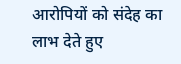आरोपियों को संदेह का लाभ देते हुए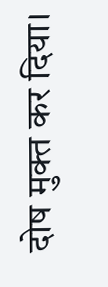दोष मुक्त कर दिया।